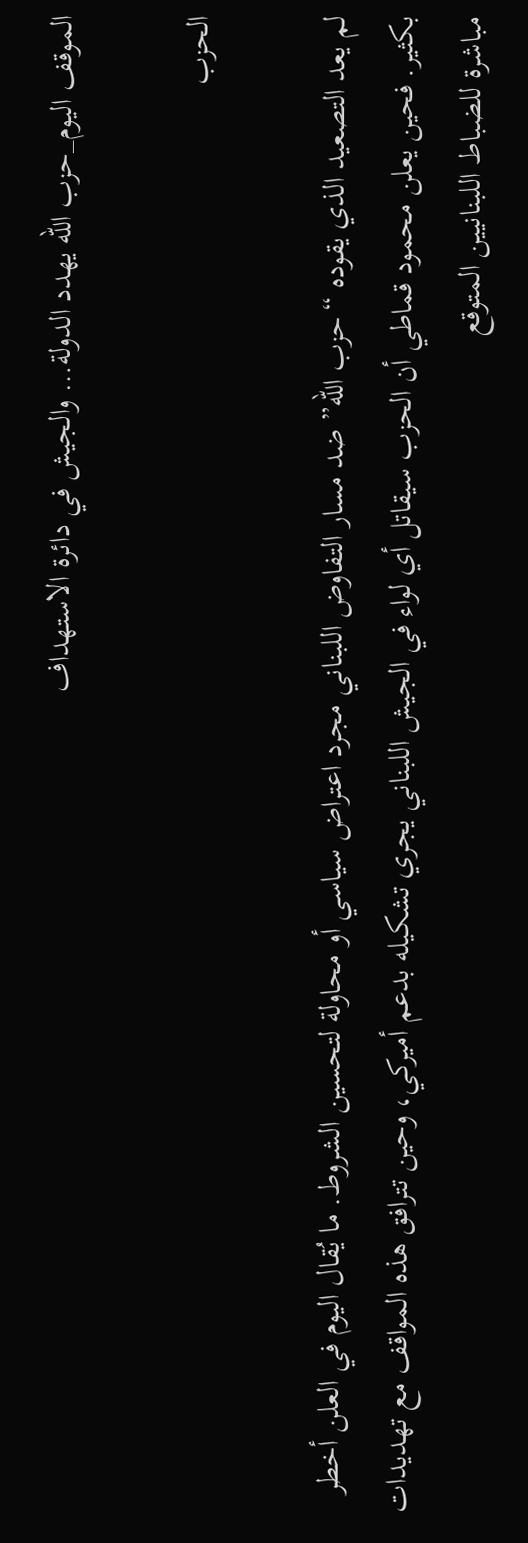الموقف اليوم_حزب الله يهدد الدولة… والجيش في دائرة الاستهداف

الحزب

لم يعد التصعيد الذي يقوده “حزب الله” ضد مسار التفاوض اللبناني مجرد اعتراض سياسي أو محاولة لتحسين الشروط. ما يُقال اليوم في العلن أخطر بكثير. فحين يعلن محمود قماطي أن الحزب سيقاتل أي لواء في الجيش اللبناني يجري تشكيله بدعم أميركي، وحين تترافق هذه المواقف مع تهديدات مباشرة للضباط اللبنانيين المتوقع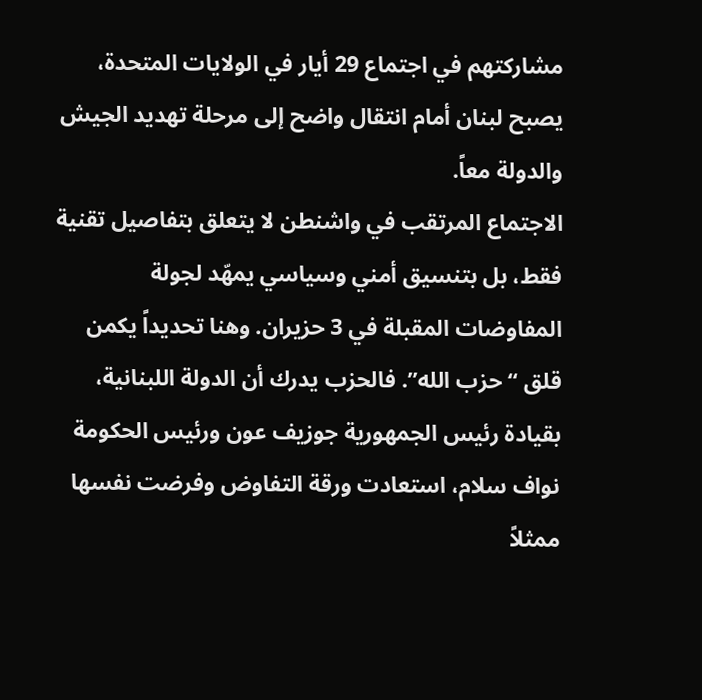مشاركتهم في اجتماع 29 أيار في الولايات المتحدة، يصبح لبنان أمام انتقال واضح إلى مرحلة تهديد الجيش والدولة معاً.
الاجتماع المرتقب في واشنطن لا يتعلق بتفاصيل تقنية فقط، بل بتنسيق أمني وسياسي يمهّد لجولة المفاوضات المقبلة في 3 حزيران. وهنا تحديداً يكمن قلق “حزب الله”. فالحزب يدرك أن الدولة اللبنانية، بقيادة رئيس الجمهورية جوزيف عون ورئيس الحكومة نواف سلام، استعادت ورقة التفاوض وفرضت نفسها ممثلاً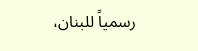رسمياً للبنان،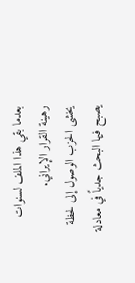بعدما بقي هذا الملف لسنوات رهينة القرار الإيراني.
يخشى الحزب الوصول إلى لحظة يصبح فيها البحث جدياً في معادلة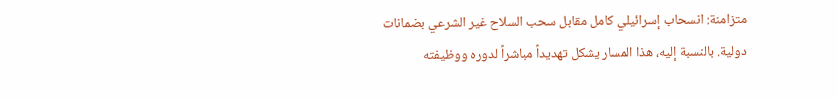متزامنة: انسحاب إسرائيلي كامل مقابل سحب السلاح غير الشرعي بضمانات دولية. بالنسبة إليه، هذا المسار يشكل تهديداً مباشراً لدوره ووظيفته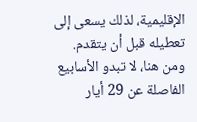الإقليمية، لذلك يسعى إلى تعطيله قبل أن يتقدم.
ومن هنا، لا تبدو الأسابيع الفاصلة عن 29 أيار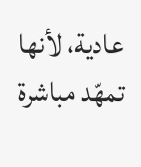عادية، لأنها تمهّد مباشرة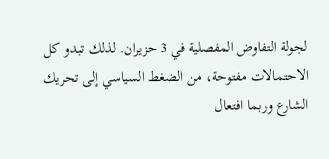لجولة التفاوض المفصلية في 3 حزيران. لذلك تبدو كل الاحتمالات مفتوحة، من الضغط السياسي إلى تحريك الشارع وربما افتعال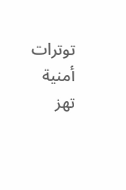توترات أمنية تهز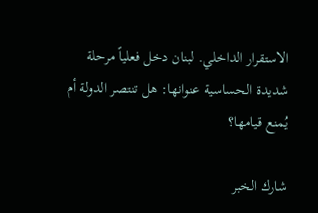الاستقرار الداخلي. لبنان دخل فعلياً مرحلة شديدة الحساسية عنوانها: هل تنتصر الدولة أم يُمنع قيامها؟

شارك الخبر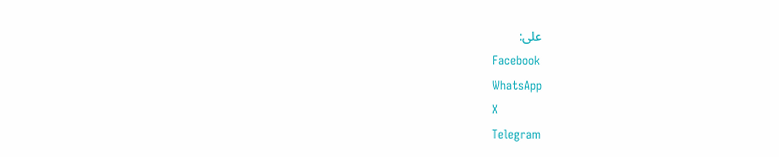على:
Facebook
WhatsApp
X
Telegram